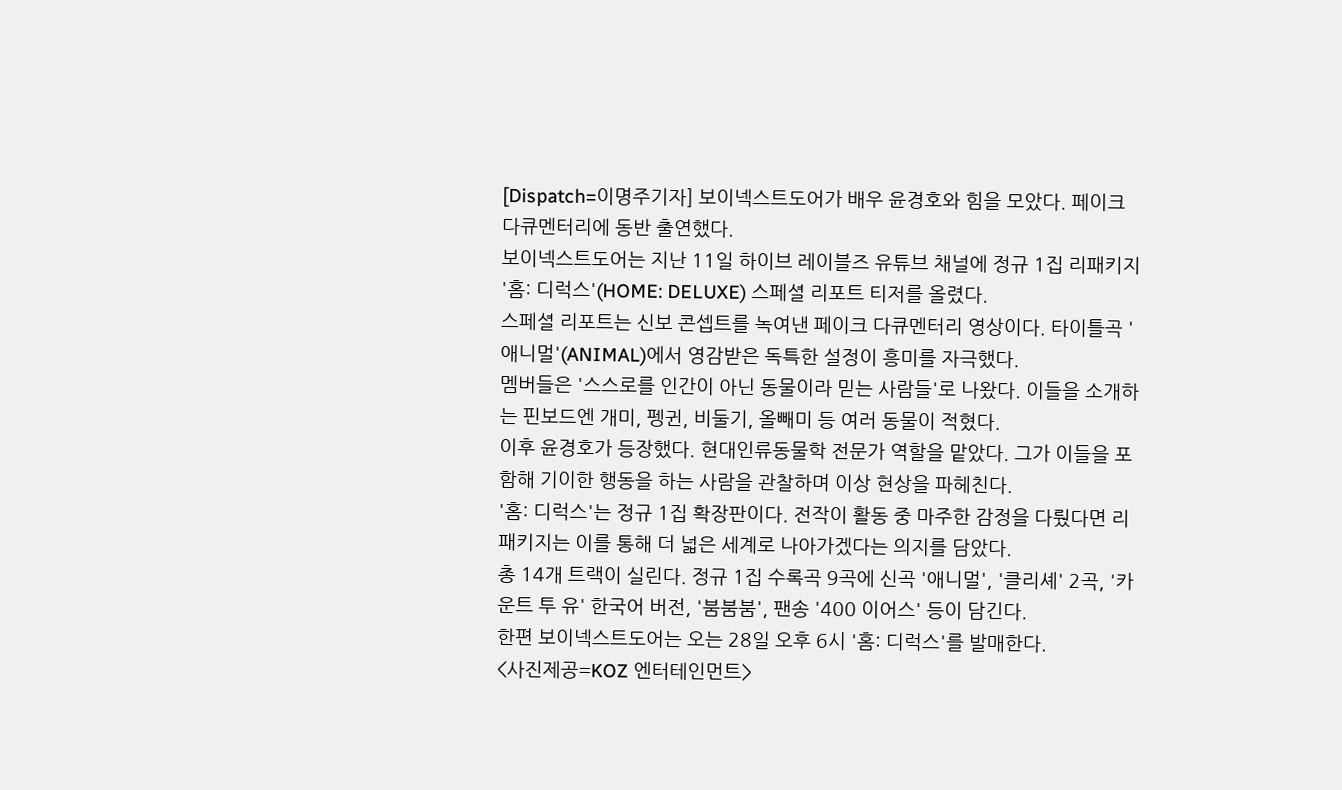[Dispatch=이명주기자] 보이넥스트도어가 배우 윤경호와 힘을 모았다. 페이크 다큐멘터리에 동반 출연했다.
보이넥스트도어는 지난 11일 하이브 레이블즈 유튜브 채널에 정규 1집 리패키지 '홈: 디럭스'(HOME: DELUXE) 스페셜 리포트 티저를 올렸다.
스페셜 리포트는 신보 콘셉트를 녹여낸 페이크 다큐멘터리 영상이다. 타이틀곡 '애니멀'(ANIMAL)에서 영감받은 독특한 설정이 흥미를 자극했다.
멤버들은 '스스로를 인간이 아닌 동물이라 믿는 사람들'로 나왔다. 이들을 소개하는 핀보드엔 개미, 펭귄, 비둘기, 올빼미 등 여러 동물이 적혔다.
이후 윤경호가 등장했다. 현대인류동물학 전문가 역할을 맡았다. 그가 이들을 포함해 기이한 행동을 하는 사람을 관찰하며 이상 현상을 파헤친다.
'홈: 디럭스'는 정규 1집 확장판이다. 전작이 활동 중 마주한 감정을 다뤘다면 리패키지는 이를 통해 더 넓은 세계로 나아가겠다는 의지를 담았다.
총 14개 트랙이 실린다. 정규 1집 수록곡 9곡에 신곡 '애니멀', '클리셰' 2곡, '카운트 투 유' 한국어 버전, '붐붐붐', 팬송 '400 이어스' 등이 담긴다.
한편 보이넥스트도어는 오는 28일 오후 6시 '홈: 디럭스'를 발매한다.
<사진제공=KOZ 엔터테인먼트>